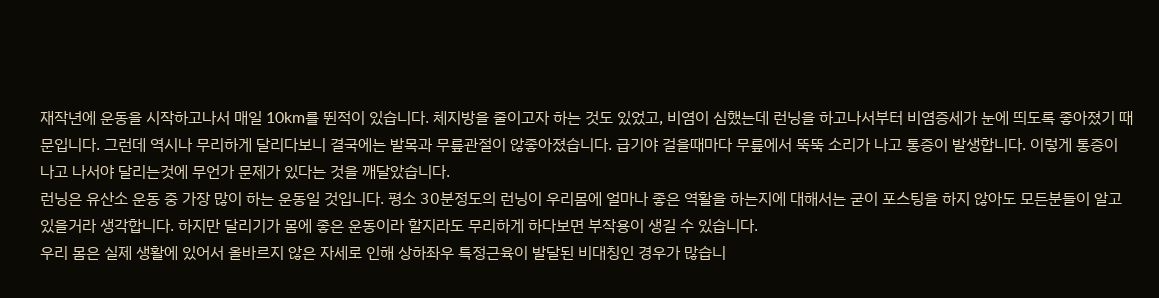재작년에 운동을 시작하고나서 매일 10km를 뛴적이 있습니다. 체지방을 줄이고자 하는 것도 있었고, 비염이 심했는데 런닝을 하고나서부터 비염증세가 눈에 띄도록 좋아졌기 때문입니다. 그런데 역시나 무리하게 달리다보니 결국에는 발목과 무릎관절이 않좋아졌습니다. 급기야 걸을때마다 무릎에서 뚝뚝 소리가 나고 통증이 발생합니다. 이렇게 통증이 나고 나서야 달리는것에 무언가 문제가 있다는 것을 깨달았습니다.
런닝은 유산소 운동 중 가장 많이 하는 운동일 것입니다. 평소 30분정도의 런닝이 우리몸에 얼마나 좋은 역활을 하는지에 대해서는 굳이 포스팅을 하지 않아도 모든분들이 알고 있을거라 생각합니다. 하지만 달리기가 몸에 좋은 운동이라 할지라도 무리하게 하다보면 부작용이 생길 수 있습니다.
우리 몸은 실제 생활에 있어서 올바르지 않은 자세로 인해 상하좌우 특정근육이 발달된 비대칭인 경우가 많습니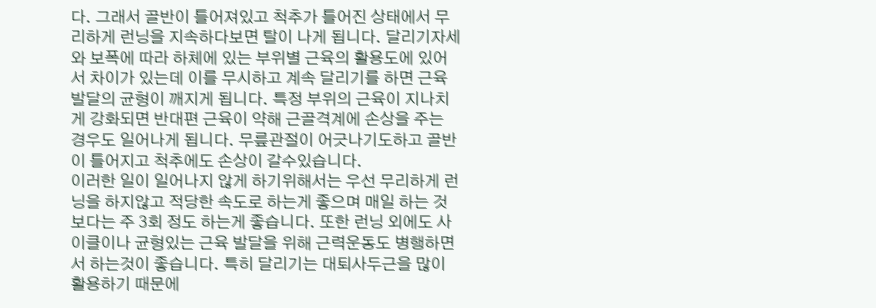다. 그래서 골반이 틀어져있고 척추가 틀어진 상태에서 무리하게 런닝을 지속하다보면 탈이 나게 됩니다. 달리기자세와 보폭에 따라 하체에 있는 부위별 근육의 활용도에 있어서 차이가 있는데 이를 무시하고 계속 달리기를 하면 근육발달의 균형이 깨지게 됩니다. 특정 부위의 근육이 지나치게 강화되면 반대편 근육이 약해 근골격계에 손상을 주는 경우도 일어나게 됩니다. 무릎관절이 어긋나기도하고 골반이 틀어지고 척추에도 손상이 갈수있습니다.
이러한 일이 일어나지 않게 하기위해서는 우선 무리하게 런닝을 하지않고 적당한 속도로 하는게 좋으며 매일 하는 것보다는 주 3회 정도 하는게 좋습니다. 또한 런닝 외에도 사이클이나 균형있는 근육 발달을 위해 근력운동도 병행하면서 하는것이 좋습니다. 특히 달리기는 대퇴사두근을 많이 활용하기 때문에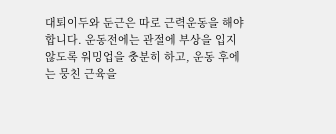대퇴이두와 둔근은 따로 근력운동을 해야합니다. 운동전에는 관절에 부상을 입지 않도록 워밍업을 충분히 하고, 운동 후에는 뭉친 근육을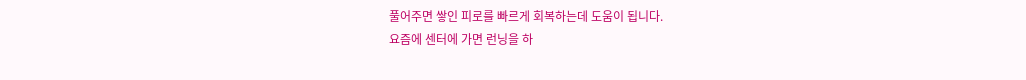풀어주면 쌓인 피로를 빠르게 회복하는데 도움이 됩니다.
요즘에 센터에 가면 런닝을 하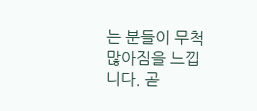는 분들이 무척 많아짐을 느낍니다. 곧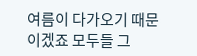여름이 다가오기 때문이겠죠 모두들 그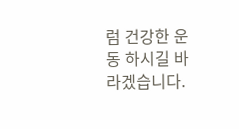럼 건강한 운동 하시길 바라겠습니다.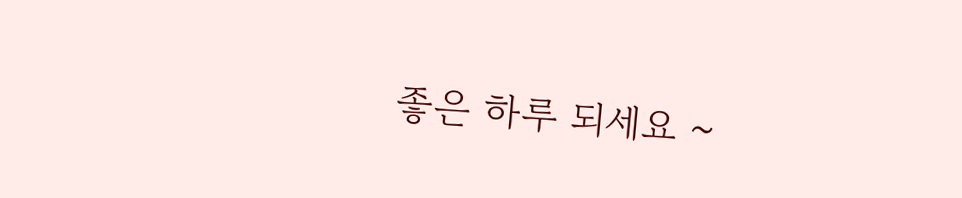좋은 하루 되세요 ~